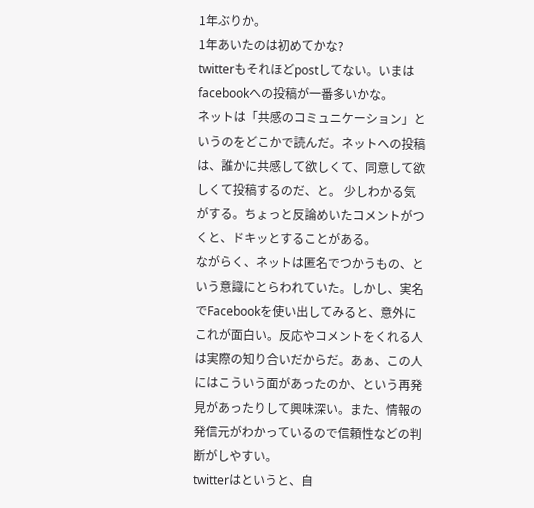1年ぶりか。
1年あいたのは初めてかな?
twitterもそれほどpostしてない。いまはfacebookへの投稿が一番多いかな。
ネットは「共感のコミュニケーション」というのをどこかで読んだ。ネットへの投稿は、誰かに共感して欲しくて、同意して欲しくて投稿するのだ、と。 少しわかる気がする。ちょっと反論めいたコメントがつくと、ドキッとすることがある。
ながらく、ネットは匿名でつかうもの、という意識にとらわれていた。しかし、実名でFacebookを使い出してみると、意外にこれが面白い。反応やコメントをくれる人は実際の知り合いだからだ。あぁ、この人にはこういう面があったのか、という再発見があったりして興味深い。また、情報の発信元がわかっているので信頼性などの判断がしやすい。
twitterはというと、自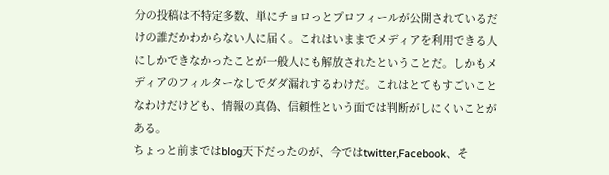分の投稿は不特定多数、単にチョロっとプロフィールが公開されているだけの誰だかわからない人に届く。これはいままでメディアを利用できる人にしかできなかったことが一般人にも解放されたということだ。しかもメディアのフィルターなしでダダ漏れするわけだ。これはとてもすごいことなわけだけども、情報の真偽、信頼性という面では判断がしにくいことがある。
ちょっと前まではblog天下だったのが、今ではtwitter,Facebook、そ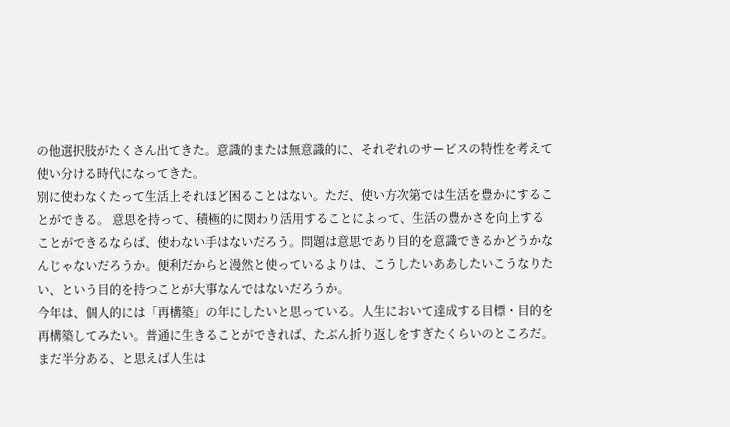の他選択肢がたくさん出てきた。意識的または無意識的に、それぞれのサービスの特性を考えて使い分ける時代になってきた。
別に使わなくたって生活上それほど困ることはない。ただ、使い方次第では生活を豊かにすることができる。 意思を持って、積極的に関わり活用することによって、生活の豊かさを向上することができるならば、使わない手はないだろう。問題は意思であり目的を意識できるかどうかなんじゃないだろうか。便利だからと漫然と使っているよりは、こうしたいああしたいこうなりたい、という目的を持つことが大事なんではないだろうか。
今年は、個人的には「再構築」の年にしたいと思っている。人生において達成する目標・目的を再構築してみたい。普通に生きることができれば、たぶん折り返しをすぎたくらいのところだ。まだ半分ある、と思えば人生は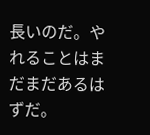長いのだ。やれることはまだまだあるはずだ。